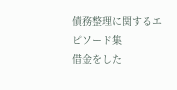債務整理に関するエピソード集
借金をした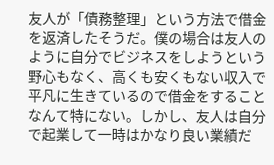友人が「債務整理」という方法で借金を返済したそうだ。僕の場合は友人のように自分でビジネスをしようという野心もなく、高くも安くもない収入で平凡に生きているので借金をすることなんて特にない。しかし、友人は自分で起業して一時はかなり良い業績だ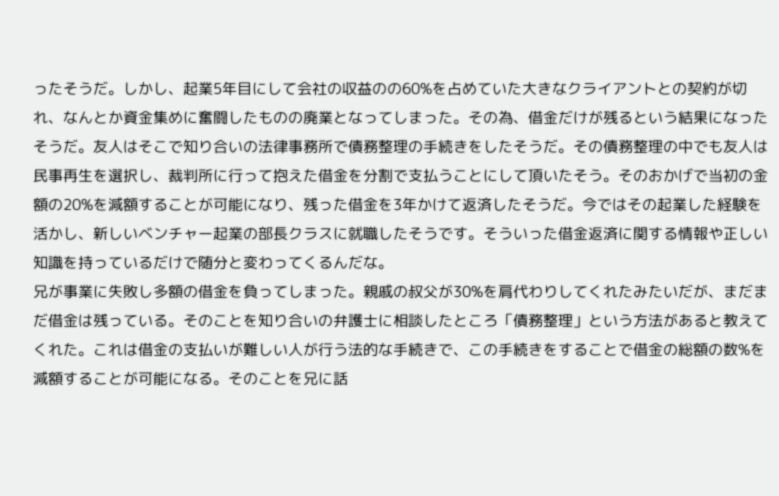ったそうだ。しかし、起業5年目にして会社の収益のの60%を占めていた大きなクライアントとの契約が切れ、なんとか資金集めに奮闘したものの廃業となってしまった。その為、借金だけが残るという結果になったそうだ。友人はそこで知り合いの法律事務所で債務整理の手続きをしたそうだ。その債務整理の中でも友人は民事再生を選択し、裁判所に行って抱えた借金を分割で支払うことにして頂いたそう。そのおかげで当初の金額の20%を減額することが可能になり、残った借金を3年かけて返済したそうだ。今ではその起業した経験を活かし、新しいベンチャー起業の部長クラスに就職したそうです。そういった借金返済に関する情報や正しい知識を持っているだけで随分と変わってくるんだな。
兄が事業に失敗し多額の借金を負ってしまった。親戚の叔父が30%を肩代わりしてくれたみたいだが、まだまだ借金は残っている。そのことを知り合いの弁護士に相談したところ「債務整理」という方法があると教えてくれた。これは借金の支払いが難しい人が行う法的な手続きで、この手続きをすることで借金の総額の数%を減額することが可能になる。そのことを兄に話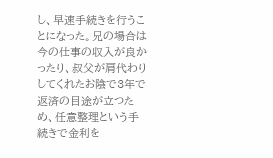し、早速手続きを行うことになった。兄の場合は今の仕事の収入が良かったり、叔父が肩代わりしてくれたお陰で3年で返済の目途が立つため、任意整理という手続きで金利を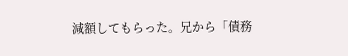減額してもらった。兄から「債務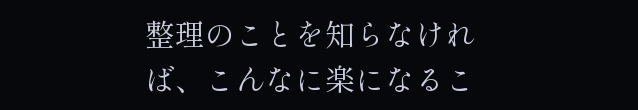整理のことを知らなければ、こんなに楽になるこ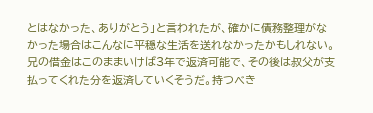とはなかった、ありがとう」と言われたが、確かに債務整理がなかった場合はこんなに平穏な生活を送れなかったかもしれない。兄の借金はこのままいけば3年で返済可能で、その後は叔父が支払ってくれた分を返済していくそうだ。持つべき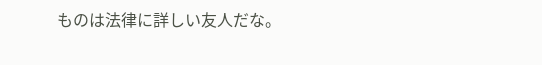ものは法律に詳しい友人だな。